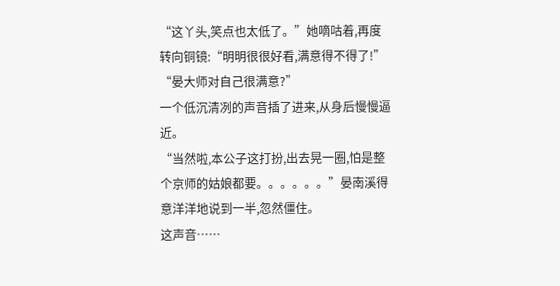“这丫头,笑点也太低了。”她嘀咕着,再度转向铜镜:“明明很很好看,满意得不得了!”
“晏大师对自己很满意?”
一个低沉清冽的声音插了进来,从身后慢慢逼近。
“当然啦,本公子这打扮,出去晃一圈,怕是整个京师的姑娘都要。。。。。。”晏南溪得意洋洋地说到一半,忽然僵住。
这声音……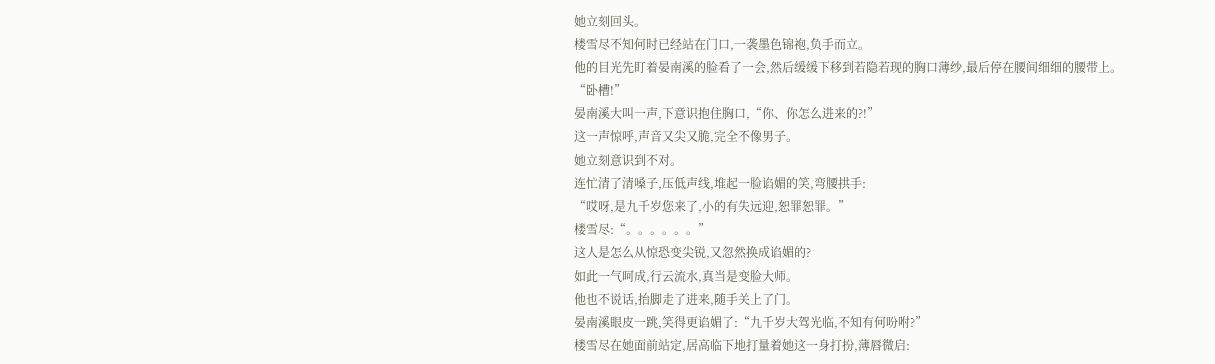她立刻回头。
楼雪尽不知何时已经站在门口,一袭墨色锦袍,负手而立。
他的目光先盯着晏南溪的脸看了一会,然后缓缓下移到若隐若现的胸口薄纱,最后停在腰间细细的腰带上。
“卧槽!”
晏南溪大叫一声,下意识抱住胸口,“你、你怎么进来的?!”
这一声惊呼,声音又尖又脆,完全不像男子。
她立刻意识到不对。
连忙清了清嗓子,压低声线,堆起一脸谄媚的笑,弯腰拱手:
“哎呀,是九千岁您来了,小的有失远迎,恕罪恕罪。”
楼雪尽:“。。。。。。”
这人是怎么从惊恐变尖锐,又忽然换成谄媚的?
如此一气呵成,行云流水,真当是变脸大师。
他也不说话,抬脚走了进来,随手关上了门。
晏南溪眼皮一跳,笑得更谄媚了:“九千岁大驾光临,不知有何吩咐?”
楼雪尽在她面前站定,居高临下地打量着她这一身打扮,薄唇微启: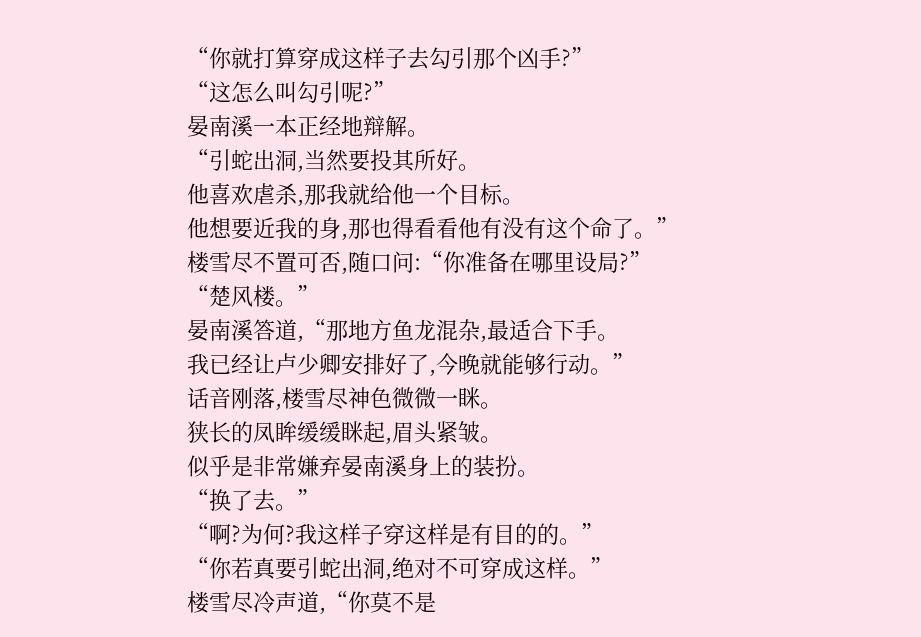“你就打算穿成这样子去勾引那个凶手?”
“这怎么叫勾引呢?”
晏南溪一本正经地辩解。
“引蛇出洞,当然要投其所好。
他喜欢虐杀,那我就给他一个目标。
他想要近我的身,那也得看看他有没有这个命了。”
楼雪尽不置可否,随口问:“你准备在哪里设局?”
“楚风楼。”
晏南溪答道,“那地方鱼龙混杂,最适合下手。
我已经让卢少卿安排好了,今晚就能够行动。”
话音刚落,楼雪尽神色微微一眯。
狭长的凤眸缓缓眯起,眉头紧皱。
似乎是非常嫌弃晏南溪身上的装扮。
“换了去。”
“啊?为何?我这样子穿这样是有目的的。”
“你若真要引蛇出洞,绝对不可穿成这样。”
楼雪尽冷声道,“你莫不是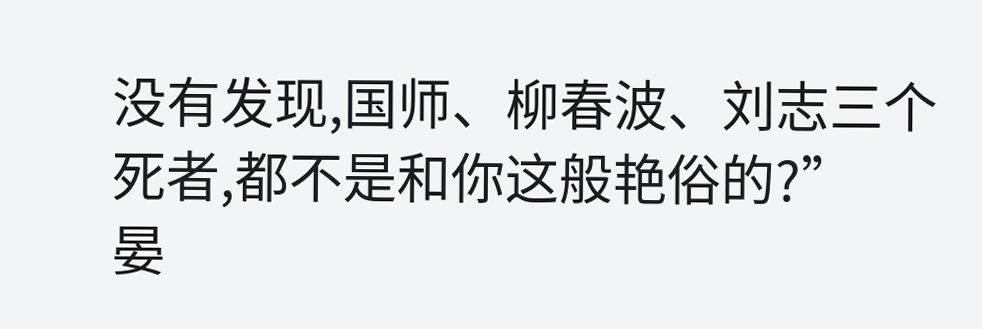没有发现,国师、柳春波、刘志三个死者,都不是和你这般艳俗的?”
晏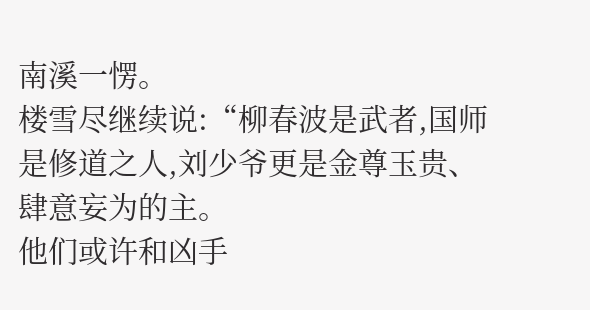南溪一愣。
楼雪尽继续说:“柳春波是武者,国师是修道之人,刘少爷更是金尊玉贵、肆意妄为的主。
他们或许和凶手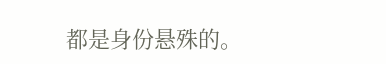都是身份悬殊的。